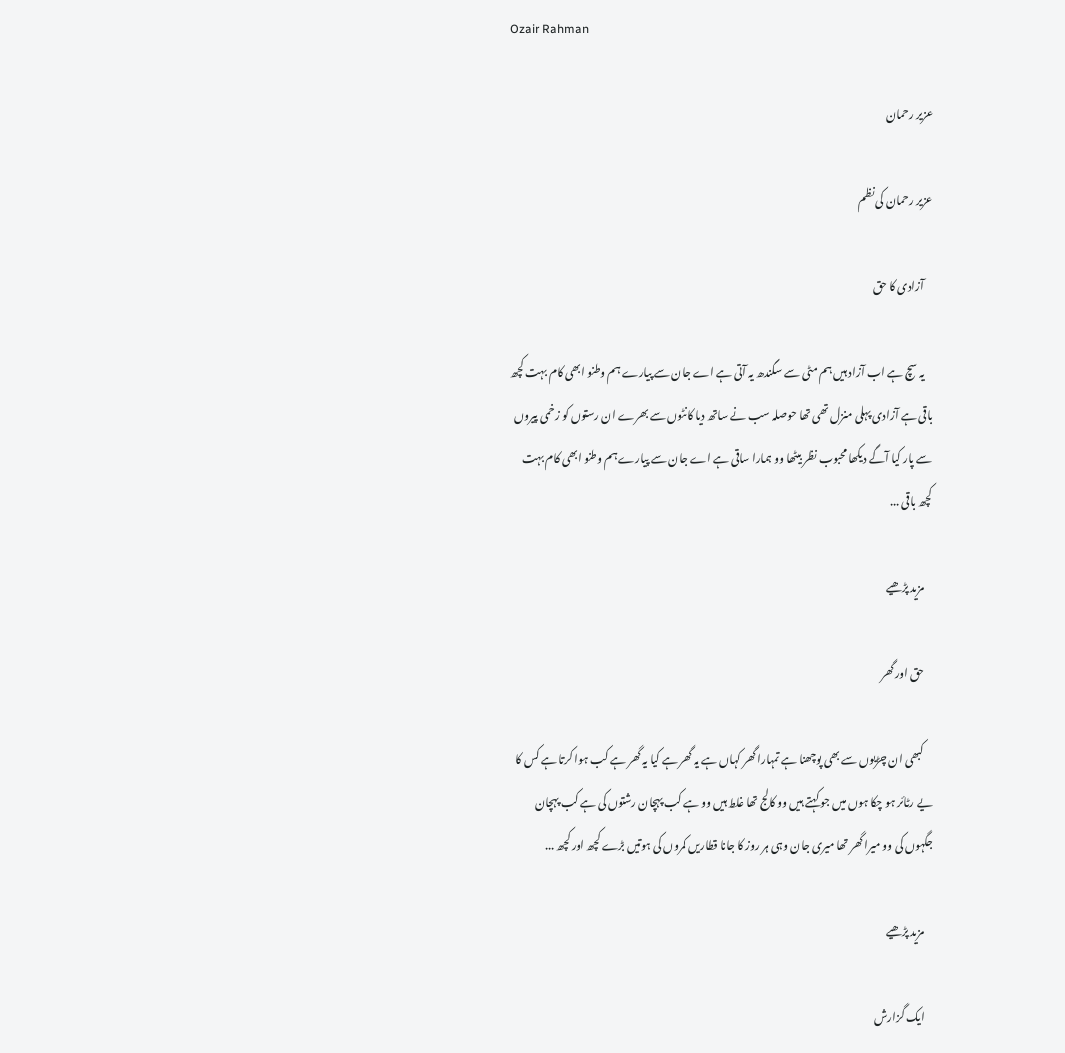Ozair Rahman

عزیر رحمان

عزیر رحمان کی نظم

    آزادی کا حق

    یہ سچ ہے اب آزاد ہیں ہم مٹی سے سگندھ یہ آتی ہے اے جان سے پیارے ہم وطنو ابھی کام بہت کچھ باقی ہے آزادی پہلی منزل تھی تھا حوصلہ سب نے ساتھ دیا کانٹوں سے بھرے ان رستوں کو زخمی پیروں سے پار کیا آگے دیکھا محبوب نظر بیٹھا وو ہمارا ساقی ہے اے جان سے پیارے ہم وطنو ابھی کام بہت کچھ باقی ...

    مزید پڑھیے

    حق اور گھر

    کبھی ان چڑیوں سے بھی پوچھنا ہے تمہارا گھر کہاں ہے یہ گھر ہے کیا یہ گھر ہے کب ہوا کرتا ہے کس کا یے رٹائر ہو چکا ہوں میں جو کہتے ہیں وو کالج تھا غلط ہیں وو ہے کب پہچان رشتوں کی ہے کب پہچان جگہوں کی وو میرا گھر تھا میری جان وہی ہر روز کا جانا قطاریں کمروں کی ہوتیں بڑے کچھ اور کچھ ...

    مزید پڑھیے

    ایک گزارش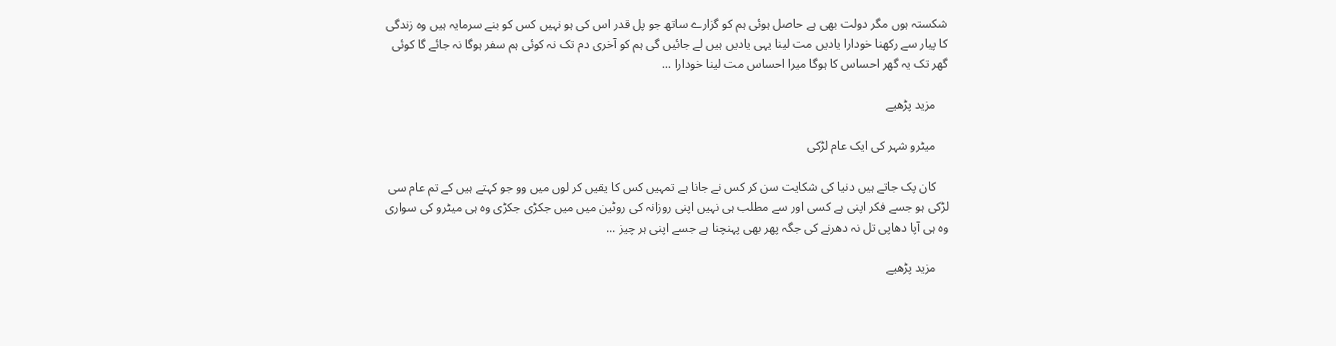شکستہ ہوں مگر دولت بھی ہے حاصل ہوئی ہم کو گزارے ساتھ جو پل قدر اس کی ہو نہیں کس کو بنے سرمایہ ہیں وہ زندگی کا پیار سے رکھنا خودارا یادیں مت لینا یہی یادیں ہیں لے جائیں گی ہم کو آخری دم تک نہ کوئی ہم سفر ہوگا نہ جائے گا کوئی گھر تک یہ گھر احساس کا ہوگا میرا احساس مت لینا خودارا ...

    مزید پڑھیے

    میٹرو شہر کی ایک عام لڑکی

    کان پک جاتے ہیں دنیا کی شکایت سن کر کس نے جانا ہے تمہیں کس کا یقیں کر لوں میں وو جو کہتے ہیں کے تم عام سی لڑکی ہو جسے فکر اپنی ہے کسی اور سے مطلب ہی نہیں اپنی روزانہ کی روٹین میں میں جکڑی جکڑی وہ ہی میٹرو کی سواری وہ ہی آپا دھاپی تل نہ دھرنے کی جگہ پھر بھی پہنچنا ہے جسے اپنی ہر چیز ...

    مزید پڑھیے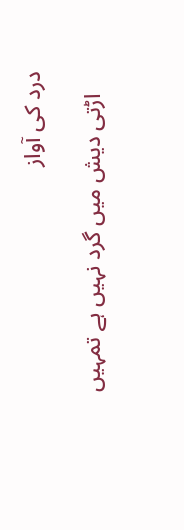درد کی آواز

    اڑتی دیش میں گرد نہیں ہے تمہیں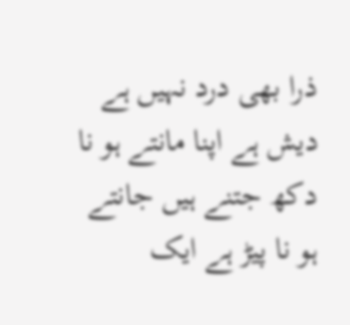ذرا بھی درد نہیں ہے دیش ہے اپنا مانتے ہو نا دکھ جتنے ہیں جانتے ہو نا پیڑ ہے ایک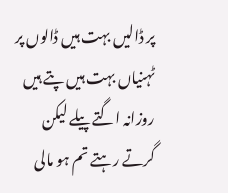پر ڈالیں بہت ہیں ڈالوں پر ٹہنیاں بہت ہیں پتے ہیں روزانہ اگتے پیلے لیکن گرتے رہتے تم ہو مالی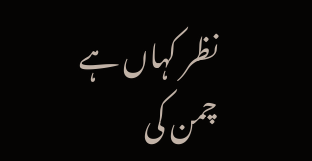نظر کہاں ہے چمن کی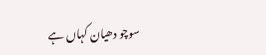سوچو دھیان کہاں ہے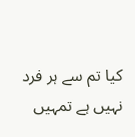کیا تم سے ہر فرد نہیں ہے تمہیں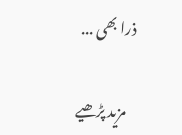ذرا بھی ...

    مزید پڑھیے